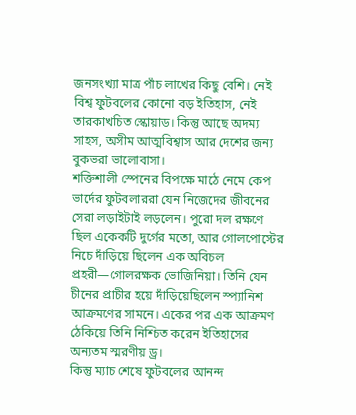জনসংখ্যা মাত্র পাঁচ লাখের কিছু বেশি। নেই বিশ্ব ফুটবলের কোনো বড় ইতিহাস, নেই তারকাখচিত স্কোয়াড। কিন্তু আছে অদম্য সাহস, অসীম আত্মবিশ্বাস আর দেশের জন্য বুকভরা ভালোবাসা।
শক্তিশালী স্পেনের বিপক্ষে মাঠে নেমে কেপ ভার্দের ফুটবলাররা যেন নিজেদের জীবনের সেরা লড়াইটাই লড়লেন। পুরো দল রক্ষণে ছিল একেকটি দুর্গের মতো, আর গোলপোস্টের নিচে দাঁড়িয়ে ছিলেন এক অবিচল প্রহরী—গোলরক্ষক ভোজিনিয়া। তিনি যেন চীনের প্রাচীর হয়ে দাঁড়িয়েছিলেন স্প্যানিশ আক্রমণের সামনে। একের পর এক আক্রমণ ঠেকিয়ে তিনি নিশ্চিত করেন ইতিহাসের অন্যতম স্মরণীয় ড্র।
কিন্তু ম্যাচ শেষে ফুটবলের আনন্দ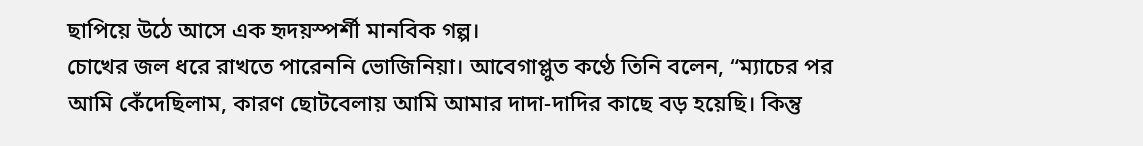ছাপিয়ে উঠে আসে এক হৃদয়স্পর্শী মানবিক গল্প।
চোখের জল ধরে রাখতে পারেননি ভোজিনিয়া। আবেগাপ্লুত কণ্ঠে তিনি বলেন, “ম্যাচের পর আমি কেঁদেছিলাম, কারণ ছোটবেলায় আমি আমার দাদা-দাদির কাছে বড় হয়েছি। কিন্তু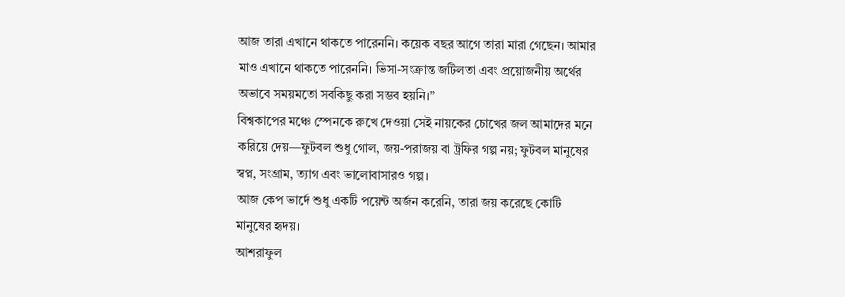আজ তারা এখানে থাকতে পারেননি। কয়েক বছর আগে তারা মারা গেছেন। আমার মাও এখানে থাকতে পারেননি। ভিসা-সংক্রান্ত জটিলতা এবং প্রয়োজনীয় অর্থের অভাবে সময়মতো সবকিছু করা সম্ভব হয়নি।”
বিশ্বকাপের মঞ্চে স্পেনকে রুখে দেওয়া সেই নায়কের চোখের জল আমাদের মনে করিয়ে দেয়—ফুটবল শুধু গোল, জয়-পরাজয় বা ট্রফির গল্প নয়; ফুটবল মানুষের স্বপ্ন, সংগ্রাম, ত্যাগ এবং ভালোবাসারও গল্প।
আজ কেপ ভার্দে শুধু একটি পয়েন্ট অর্জন করেনি, তারা জয় করেছে কোটি মানুষের হৃদয়।
আশরাফুল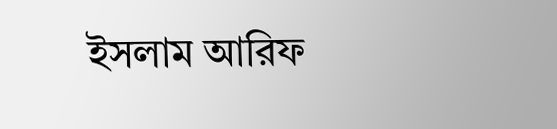ইসলাম আরিফ